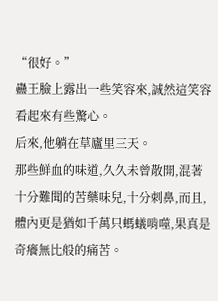“很好。”
蠱王臉上露出一些笑容來,誠然這笑容看起來有些驚心。
后來,他躺在草廬里三天。
那些鮮血的味道,久久未曾散開,混著十分難聞的苦藥味兒,十分刺鼻,而且,體內更是猶如千萬只螞蟻啃噬,果真是奇癢無比般的痛苦。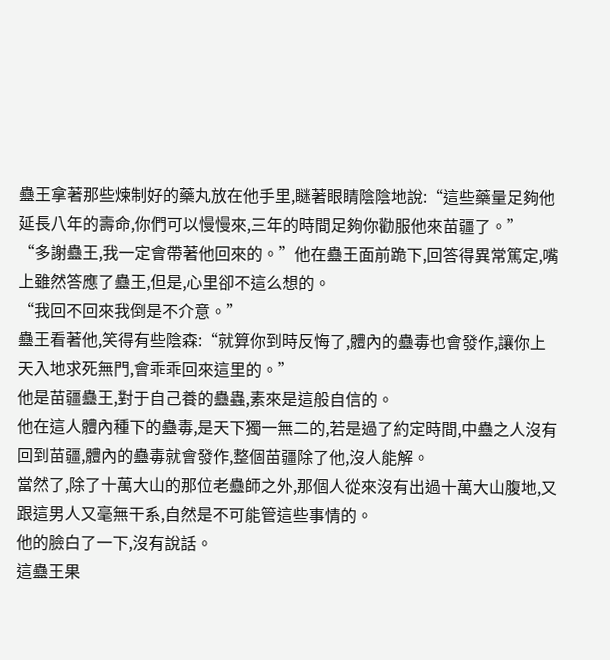蠱王拿著那些煉制好的藥丸放在他手里,瞇著眼睛陰陰地說:“這些藥量足夠他延長八年的壽命,你們可以慢慢來,三年的時間足夠你勸服他來苗疆了。”
“多謝蠱王,我一定會帶著他回來的。”他在蠱王面前跪下,回答得異常篤定,嘴上雖然答應了蠱王,但是,心里卻不這么想的。
“我回不回來我倒是不介意。”
蠱王看著他,笑得有些陰森:“就算你到時反悔了,體內的蠱毒也會發作,讓你上天入地求死無門,會乖乖回來這里的。”
他是苗疆蠱王,對于自己養的蠱蟲,素來是這般自信的。
他在這人體內種下的蠱毒,是天下獨一無二的,若是過了約定時間,中蠱之人沒有回到苗疆,體內的蠱毒就會發作,整個苗疆除了他,沒人能解。
當然了,除了十萬大山的那位老蠱師之外,那個人從來沒有出過十萬大山腹地,又跟這男人又毫無干系,自然是不可能管這些事情的。
他的臉白了一下,沒有說話。
這蠱王果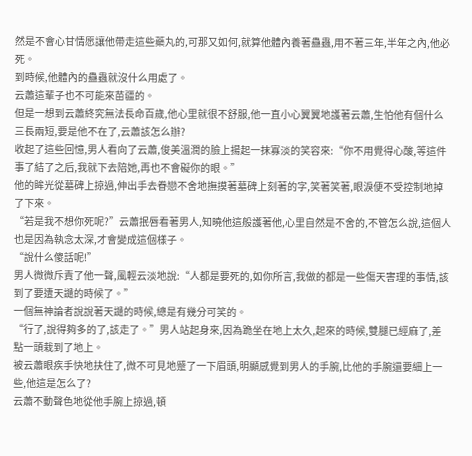然是不會心甘情愿讓他帶走這些藥丸的,可那又如何,就算他體內養著蠱蟲,用不著三年,半年之內,他必死。
到時候,他體內的蠱蟲就沒什么用處了。
云蕭這輩子也不可能來苗疆的。
但是一想到云蕭終究無法長命百歲,他心里就很不舒服,他一直小心翼翼地護著云蕭,生怕他有個什么三長兩短,要是他不在了,云蕭該怎么辦?
收起了這些回憶,男人看向了云蕭,俊美溫潤的臉上揚起一抹寡淡的笑容來:“你不用覺得心酸,等這件事了結了之后,我就下去陪她,再也不會礙你的眼。”
他的眸光從墓碑上掠過,伸出手去眷戀不舍地撫摸著墓碑上刻著的字,笑著笑著,眼淚便不受控制地掉了下來。
“若是我不想你死呢?”云蕭抿唇看著男人,知曉他這般護著他,心里自然是不舍的,不管怎么說,這個人也是因為執念太深,才會變成這個樣子。
“說什么傻話呢!”
男人微微斥責了他一聲,風輕云淡地說:“人都是要死的,如你所言,我做的都是一些傷天害理的事情,該到了要遭天譴的時候了。”
一個無神論者說說著天譴的時候,總是有幾分可笑的。
“行了,說得夠多的了,該走了。”男人站起身來,因為跪坐在地上太久,起來的時候,雙腿已經麻了,差點一頭栽到了地上。
被云蕭眼疾手快地扶住了,微不可見地蹙了一下眉頭,明顯感覺到男人的手腕,比他的手腕還要細上一些,他這是怎么了?
云蕭不動聲色地從他手腕上掠過,頓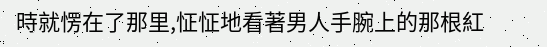時就愣在了那里,怔怔地看著男人手腕上的那根紅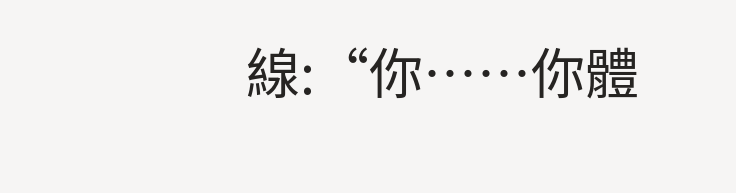線:“你……你體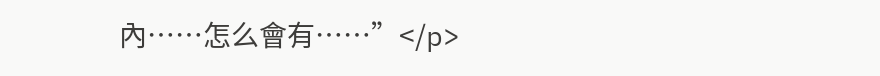內……怎么會有……”</p>